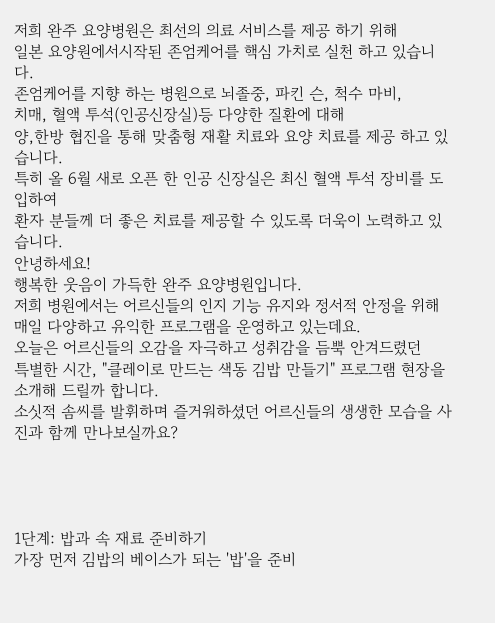저희 완주 요양병원은 최선의 의료 서비스를 제공 하기 위해
일본 요양원에서시작된 존엄케어를 핵심 가치로 실천 하고 있습니다.
존엄케어를 지향 하는 병원으로 뇌졸중, 파킨 슨, 척수 마비,
치매, 혈액 투석(인공신장실)등 다양한 질환에 대해
양,한방 협진을 통해 맞춤형 재활 치료와 요양 치료를 제공 하고 있습니다.
특히 올 6월 새로 오픈 한 인공 신장실은 최신 혈액 투석 장비를 도입하여
환자 분들께 더 좋은 치료를 제공할 수 있도록 더욱이 노력하고 있습니다.
안녕하세요!
행복한 웃음이 가득한 완주 요양병원입니다.
저희 병원에서는 어르신들의 인지 기능 유지와 정서적 안정을 위해 매일 다양하고 유익한 프로그램을 운영하고 있는데요.
오늘은 어르신들의 오감을 자극하고 성취감을 듬뿍 안겨드렸던
특별한 시간, "클레이로 만드는 색동 김밥 만들기" 프로그램 현장을 소개해 드릴까 합니다.
소싯적 솜씨를 발휘하며 즐거워하셨던 어르신들의 생생한 모습을 사진과 함께 만나보실까요?




1단계: 밥과 속 재료 준비하기
가장 먼저 김밥의 베이스가 되는 '밥'을 준비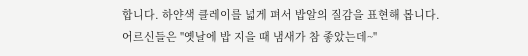합니다. 하얀색 클레이를 넓게 펴서 밥알의 질감을 표현해 봅니다.
어르신들은 "옛날에 밥 지을 때 냄새가 참 좋았는데~"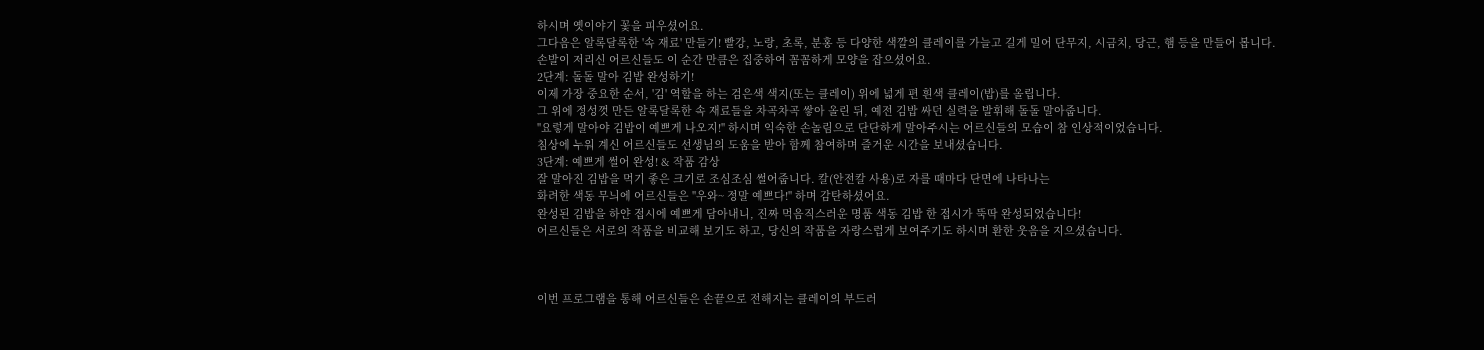하시며 옛이야기 꽃을 피우셨어요.
그다음은 알록달록한 '속 재료' 만들기! 빨강, 노랑, 초록, 분홍 등 다양한 색깔의 클레이를 가늘고 길게 밀어 단무지, 시금치, 당근, 햄 등을 만들어 봅니다.
손발이 저리신 어르신들도 이 순간 만큼은 집중하여 꼼꼼하게 모양을 잡으셨어요.
2단계: 돌돌 말아 김밥 완성하기!
이제 가장 중요한 순서, '김' 역할을 하는 검은색 색지(또는 클레이) 위에 넓게 편 흰색 클레이(밥)를 올립니다.
그 위에 정성껏 만든 알록달록한 속 재료들을 차곡차곡 쌓아 올린 뒤, 예전 김밥 싸던 실력을 발휘해 돌돌 말아줍니다.
"요렇게 말아야 김밥이 예쁘게 나오지!" 하시며 익숙한 손놀림으로 단단하게 말아주시는 어르신들의 모습이 참 인상적이었습니다.
침상에 누워 계신 어르신들도 선생님의 도움을 받아 함께 참여하며 즐거운 시간을 보내셨습니다.
3단계: 예쁘게 썰어 완성! & 작품 감상
잘 말아진 김밥을 먹기 좋은 크기로 조심조심 썰어줍니다. 칼(안전칼 사용)로 자를 때마다 단면에 나타나는
화려한 색동 무늬에 어르신들은 "우와~ 정말 예쁘다!" 하며 감탄하셨어요.
완성된 김밥을 하얀 접시에 예쁘게 담아내니, 진짜 먹음직스러운 명품 색동 김밥 한 접시가 뚝딱 완성되었습니다!
어르신들은 서로의 작품을 비교해 보기도 하고, 당신의 작품을 자랑스럽게 보여주기도 하시며 환한 웃음을 지으셨습니다.



이번 프로그램을 통해 어르신들은 손끝으로 전해지는 클레이의 부드러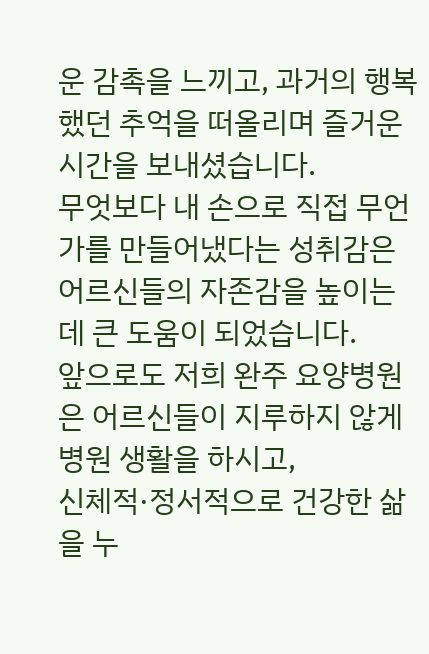운 감촉을 느끼고, 과거의 행복했던 추억을 떠올리며 즐거운 시간을 보내셨습니다.
무엇보다 내 손으로 직접 무언가를 만들어냈다는 성취감은 어르신들의 자존감을 높이는 데 큰 도움이 되었습니다.
앞으로도 저희 완주 요양병원은 어르신들이 지루하지 않게 병원 생활을 하시고,
신체적·정서적으로 건강한 삶을 누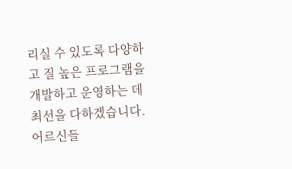리실 수 있도록 다양하고 질 높은 프로그램을 개발하고 운영하는 데 최선을 다하겠습니다.
어르신들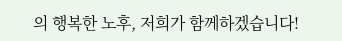의 행복한 노후, 저희가 함께하겠습니다!